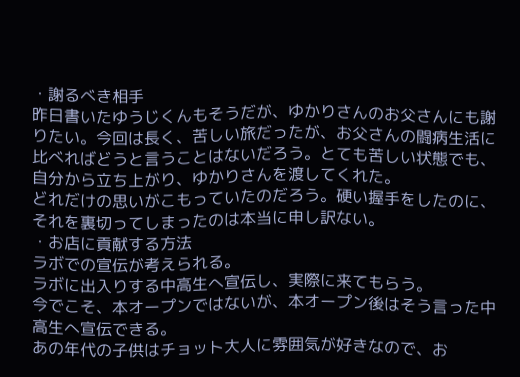・謝るべき相手
昨日書いたゆうじくんもそうだが、ゆかりさんのお父さんにも謝りたい。今回は長く、苦しい旅だったが、お父さんの闘病生活に比べればどうと言うことはないだろう。とても苦しい状態でも、自分から立ち上がり、ゆかりさんを渡してくれた。
どれだけの思いがこもっていたのだろう。硬い握手をしたのに、それを裏切ってしまったのは本当に申し訳ない。
・お店に貢献する方法
ラボでの宣伝が考えられる。
ラボに出入りする中高生へ宣伝し、実際に来てもらう。
今でこそ、本オープンではないが、本オープン後はそう言った中高生へ宣伝できる。
あの年代の子供はチョット大人に雰囲気が好きなので、お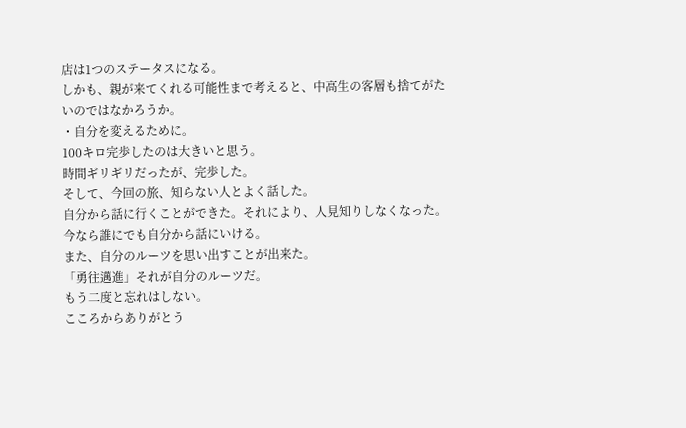店は1つのステータスになる。
しかも、親が来てくれる可能性まで考えると、中高生の客層も捨てがたいのではなかろうか。
・自分を変えるために。
100キロ完歩したのは大きいと思う。
時間ギリギリだったが、完歩した。
そして、今回の旅、知らない人とよく話した。
自分から話に行くことができた。それにより、人見知りしなくなった。今なら誰にでも自分から話にいける。
また、自分のルーツを思い出すことが出来た。
「勇往邁進」それが自分のルーツだ。
もう二度と忘れはしない。
こころからありがとう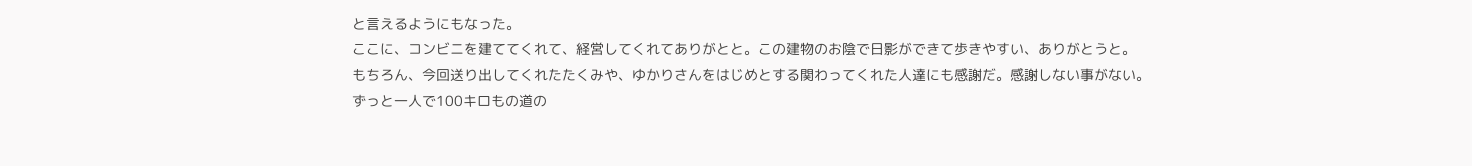と言えるようにもなった。
ここに、コンビニを建ててくれて、経営してくれてありがとと。この建物のお陰で日影ができて歩きやすい、ありがとうと。
もちろん、今回送り出してくれたたくみや、ゆかりさんをはじめとする関わってくれた人達にも感謝だ。感謝しない事がない。
ずっと一人で100キロもの道の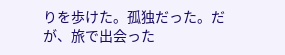りを歩けた。孤独だった。だが、旅で出会った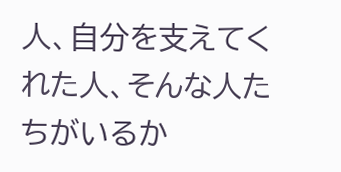人、自分を支えてくれた人、そんな人たちがいるか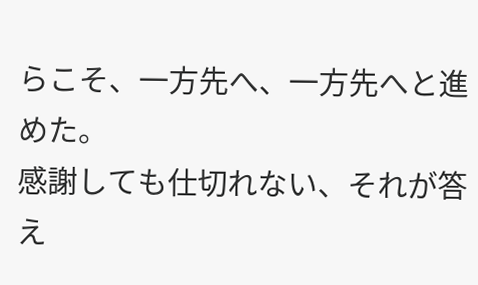らこそ、一方先へ、一方先へと進めた。
感謝しても仕切れない、それが答え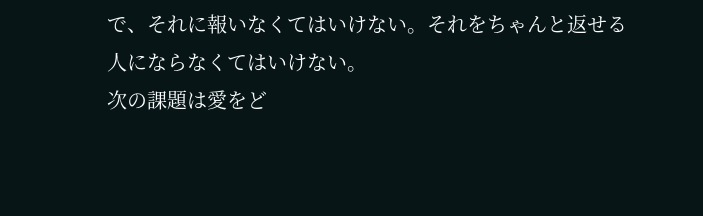で、それに報いなくてはいけない。それをちゃんと返せる人にならなくてはいけない。
次の課題は愛をど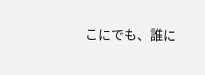こにでも、誰に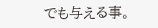でも与える事。